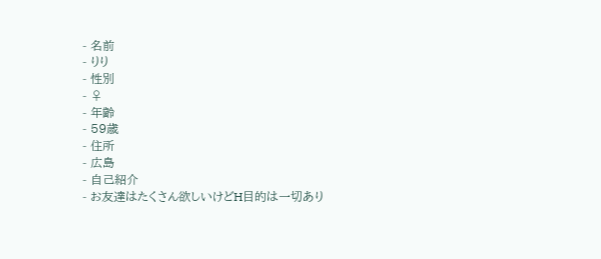- 名前
- りり
- 性別
- ♀
- 年齢
- 59歳
- 住所
- 広島
- 自己紹介
- お友達はたくさん欲しいけどH目的は一切あり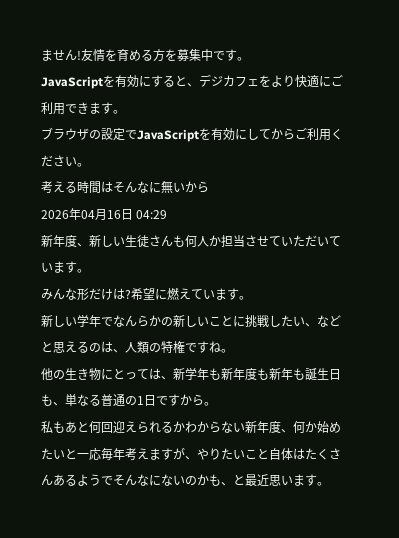ません!友情を育める方を募集中です。
JavaScriptを有効にすると、デジカフェをより快適にご利用できます。
ブラウザの設定でJavaScriptを有効にしてからご利用ください。
考える時間はそんなに無いから
2026年04月16日 04:29
新年度、新しい生徒さんも何人か担当させていただいています。
みんな形だけは?希望に燃えています。
新しい学年でなんらかの新しいことに挑戦したい、などと思えるのは、人類の特権ですね。
他の生き物にとっては、新学年も新年度も新年も誕生日も、単なる普通の1日ですから。
私もあと何回迎えられるかわからない新年度、何か始めたいと一応毎年考えますが、やりたいこと自体はたくさんあるようでそんなにないのかも、と最近思います。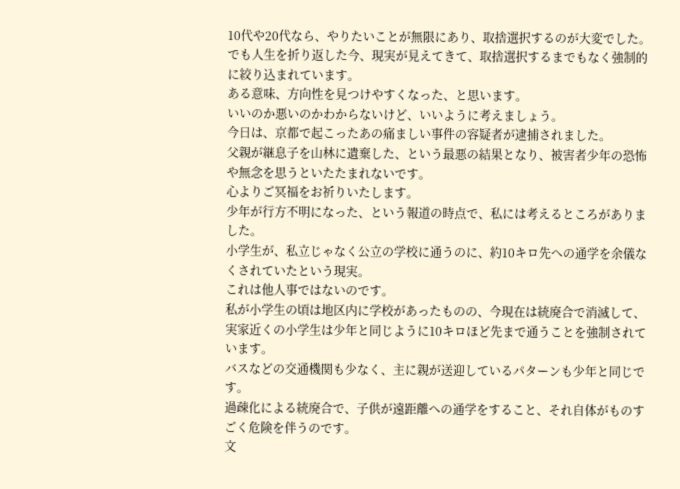10代や20代なら、やりたいことが無限にあり、取捨選択するのが大変でした。
でも人生を折り返した今、現実が見えてきて、取捨選択するまでもなく強制的に絞り込まれています。
ある意味、方向性を見つけやすくなった、と思います。
いいのか悪いのかわからないけど、いいように考えましょう。
今日は、京都で起こったあの痛ましい事件の容疑者が逮捕されました。
父親が継息子を山林に遺棄した、という最悪の結果となり、被害者少年の恐怖や無念を思うといたたまれないです。
心よりご冥福をお祈りいたします。
少年が行方不明になった、という報道の時点で、私には考えるところがありました。
小学生が、私立じゃなく公立の学校に通うのに、約10キロ先への通学を余儀なくされていたという現実。
これは他人事ではないのです。
私が小学生の頃は地区内に学校があったものの、今現在は統廃合で消滅して、実家近くの小学生は少年と同じように10キロほど先まで通うことを強制されています。
バスなどの交通機関も少なく、主に親が送迎しているパターンも少年と同じです。
過疎化による統廃合で、子供が遠距離への通学をすること、それ自体がものすごく危険を伴うのです。
文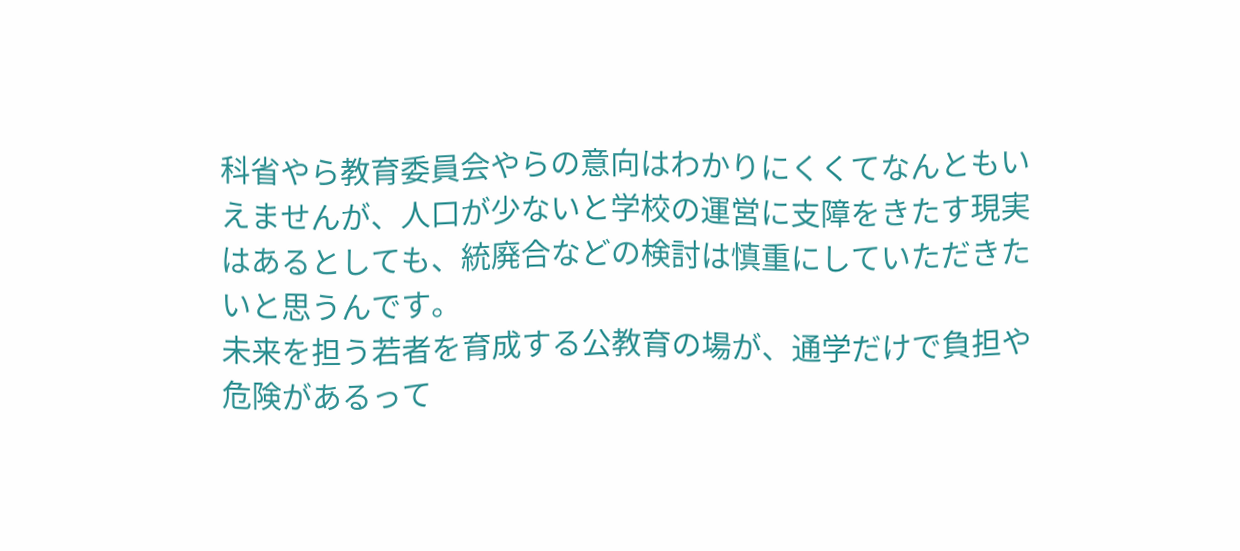科省やら教育委員会やらの意向はわかりにくくてなんともいえませんが、人口が少ないと学校の運営に支障をきたす現実はあるとしても、統廃合などの検討は慎重にしていただきたいと思うんです。
未来を担う若者を育成する公教育の場が、通学だけで負担や危険があるって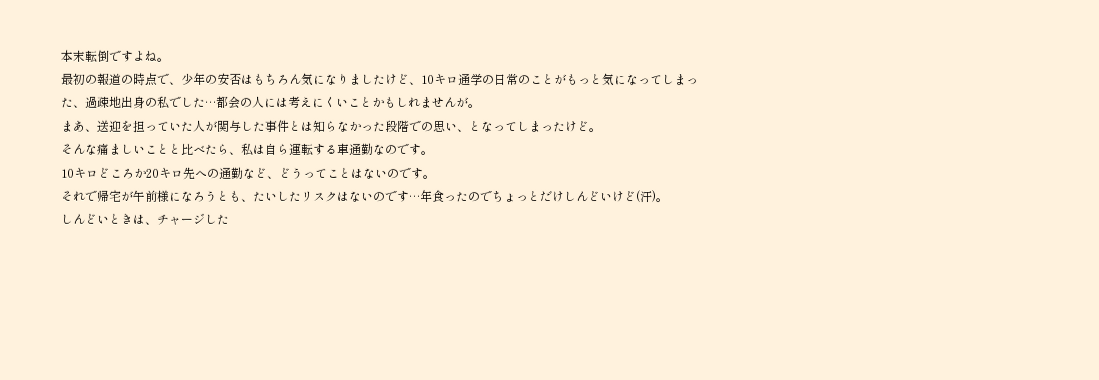本末転倒ですよね。
最初の報道の時点で、少年の安否はもちろん気になりましたけど、10キロ通学の日常のことがもっと気になってしまった、過疎地出身の私でした…都会の人には考えにくいことかもしれませんが。
まあ、送迎を担っていた人が関与した事件とは知らなかった段階での思い、となってしまったけど。
そんな痛ましいことと比べたら、私は自ら運転する車通勤なのです。
10キロどころか20キロ先への通勤など、どうってことはないのです。
それで帰宅が午前様になろうとも、たいしたリスクはないのです…年食ったのでちょっとだけしんどいけど(汗)。
しんどいときは、チャージした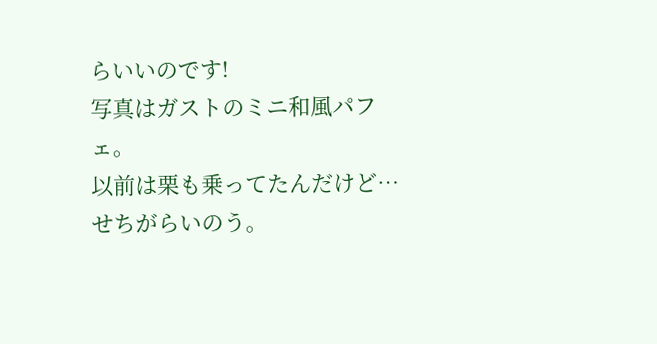らいいのです!
写真はガストのミニ和風パフェ。
以前は栗も乗ってたんだけど…せちがらいのう。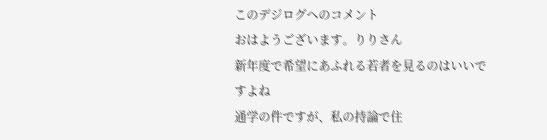このデジログへのコメント
おはようございます。りりさん
新年度で希望にあふれる若者を見るのはいいですよね
通学の件ですが、私の持論で住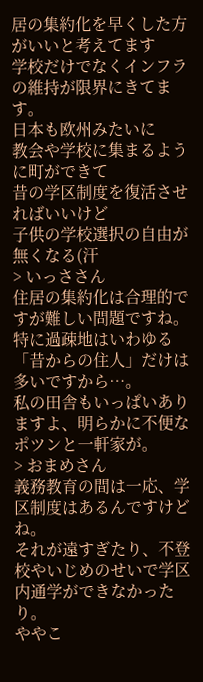居の集約化を早くした方がいいと考えてます
学校だけでなくインフラの維持が限界にきてます。
日本も欧州みたいに
教会や学校に集まるように町ができて
昔の学区制度を復活させればいいけど
子供の学校選択の自由が無くなる(汗
> いっささん
住居の集約化は合理的ですが難しい問題ですね。
特に過疎地はいわゆる「昔からの住人」だけは多いですから…。
私の田舎もいっぱいありますよ、明らかに不便なポツンと一軒家が。
> おまめさん
義務教育の間は一応、学区制度はあるんですけどね。
それが遠すぎたり、不登校やいじめのせいで学区内通学ができなかったり。
ややこ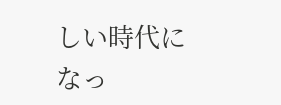しい時代になっ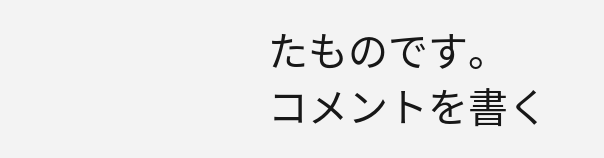たものです。
コメントを書く